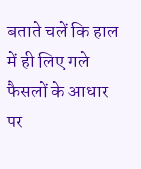बताते चलें कि हाल में ही लिए गले फैसलों के आधार पर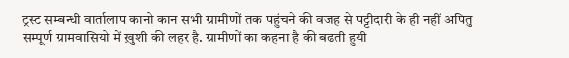ट्रस्ट सम्बन्धी वार्तालाप कानो कान सभी ग्रामीणों तक पहुंचने की वजह से पट्टीदारी के ही नहीं अपितु सम्पूर्ण ग्रामवासियो में ख़ुशी की लहर है. ग्रामीणों का कहना है की बढती हुयी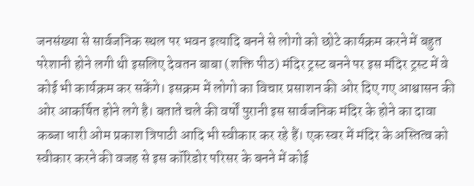जनसंख्या से सार्वजनिक स्थल पर भवन इत्यादि बनने से लोगो को छोटे कार्यक्रम करने में बहुत परेशानी होने लगी थी इसलिए देवतन बाबा (शक्ति पीठ) मंदिर ट्रस्ट बनने पर इस मंदिर ट्रस्ट में वे कोई भी कार्यक्रम कर सकेंगे। इसक्रम में लोगो का विचार प्रसाशन की ओर दिए गए आश्वासन की ओर आकर्षित होने लगे है। बताते चले की वर्षों पुरानी इस सार्वजनिक मंदिर के होने का दावा कब्जा धारी ओम प्रकाश त्रिपाठी आदि भी स्वीकार कर रहे हैं। एक स्वर में मंदिर के अस्तित्व को स्वीकार करने की वजह से इस कॉरिडोर परिसर के बनने में कोई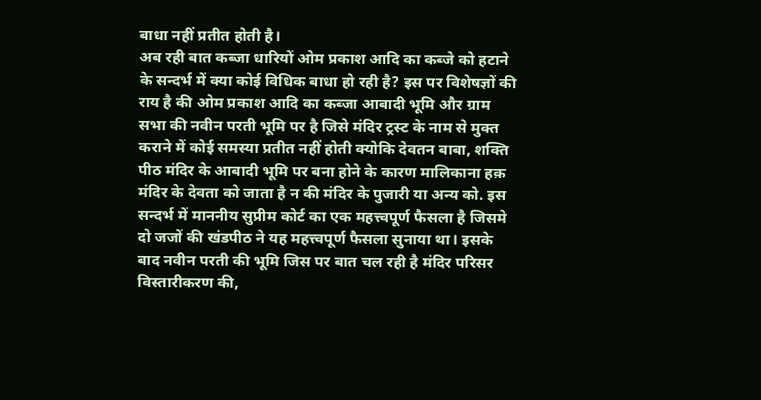बाधा नहीं प्रतीत होती है।
अब रही बात कब्जा धारियों ओम प्रकाश आदि का कब्जे को हटाने के सन्दर्भ में क्या कोई विधिक बाधा हो रही है? इस पर विशेषज्ञों की राय है की ओम प्रकाश आदि का कब्जा आबादी भूमि और ग्राम सभा की नवीन परती भूमि पर है जिसे मंदिर ट्रस्ट के नाम से मुक्त कराने में कोई समस्या प्रतीत नहीं होती क्योकि देवतन बाबा, शक्ति पीठ मंदिर के आबादी भूमि पर बना होने के कारण मालिकाना हक़ मंदिर के देवता को जाता है न की मंदिर के पुजारी या अन्य को. इस सन्दर्भ में माननीय सुप्रीम कोर्ट का एक महत्त्वपूर्ण फैसला है जिसमे दो जजों की खंडपीठ ने यह महत्त्वपूर्ण फैसला सुनाया था। इसके बाद नवीन परती की भूमि जिस पर बात चल रही है मंदिर परिसर विस्तारीकरण की,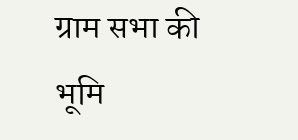ग्राम सभा की भूमि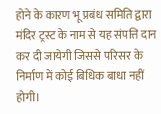होने के कारण भू प्रबंध समिति द्वारा मंदिर ट्रस्ट के नाम से यह संपत्ति दान कर दी जायेगी जिससे परिसर के निर्माण में कोई बिधिक बाधा नहीं होगी।